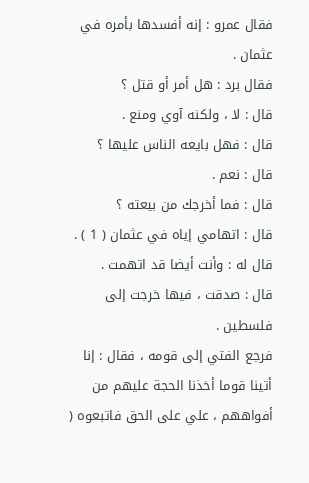فقال عمرو : إنه أفسدها بأمره في عثمان .
فقال برد : هل أمر أو قتل ؟
قال : لا ، ولكنه آوي ومنع .
قال : فهل بايعه الناس عليها ؟
قال : نعم .
قال : فما أخرجك من بيعته ؟
قال : اتهامي إياه في عثمان ( 1 ) .
قال له : وأنت أيضا قد اتهمت .
قال : صدقت ، فيها خرجت إلى فلسطين .
فرجع الفتي إلى قومه ، فقال : إنا أتينا قوما أخذنا الحجة عليهم من
أفواههم ، علي على الحق فاتبعوه (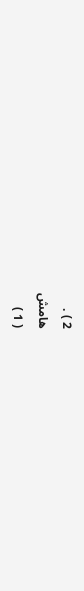2 ) .
هامش
( 1 )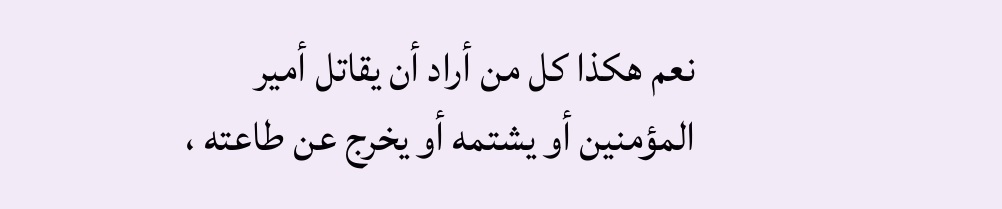نعم هكذا كل من أراد أن يقاتل أمير المؤمنين أو يشتمه أو يخرج عن طاعته ،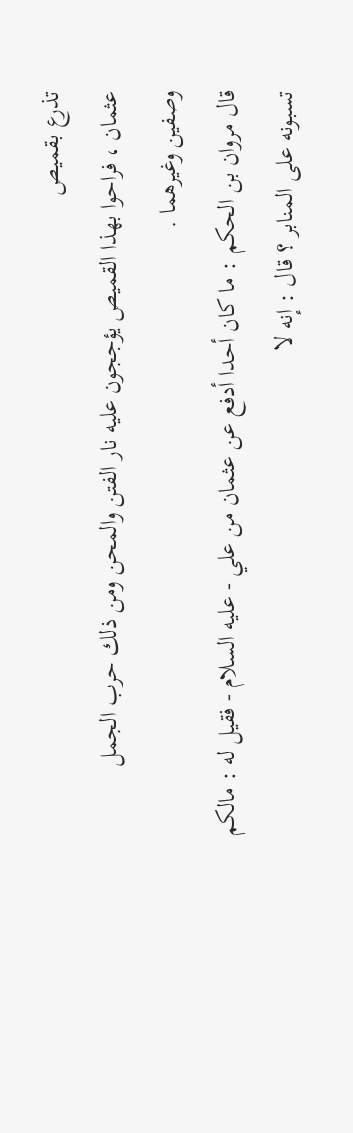تذرع بقميص
عثمان ، فراحوا بهذا القميص يؤججون عليه نار الفتن والمحن ومن ذلك حرب الجمل
وصفين وغيرهما .
قال مروان بن الحكم : ما كان أحدا أدفع عن عثمان من علي - عليه السلام - فقيل له : مالكم
تسبونه على المنابر ؟ قال : إنه لا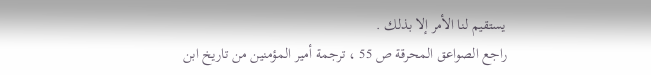يستقيم لنا الأمر إلا بذلك .
راجع الصواعق المحرقة ص 55 ، ترجمة أمير المؤمنين من تاريخ ابن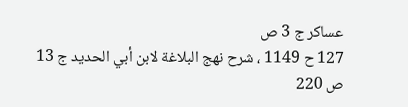عساكر ج 3 ص
127 ح 1149 ، شرح نهج البلاغة لابن أبي الحديد ج 13 ص 220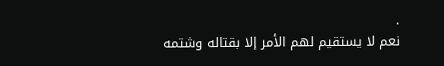.
نعم لا يستقيم لهم الأمر إلا بقتاله وشتمه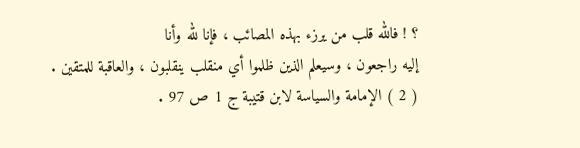؟ ! فالله قلب من يرزء بهذه المصائب ، فإنا لله وأنا
إليه راجعون ، وسيعلم الذين ظلموا أي منقلب ينقلبون ، والعاقبة للمتقين .
( 2 ) الإمامة والسياسة لابن قتيبة ج 1 ص 97 .